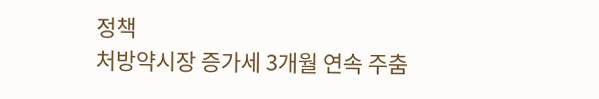정책
처방약시장 증가세 3개월 연속 주춤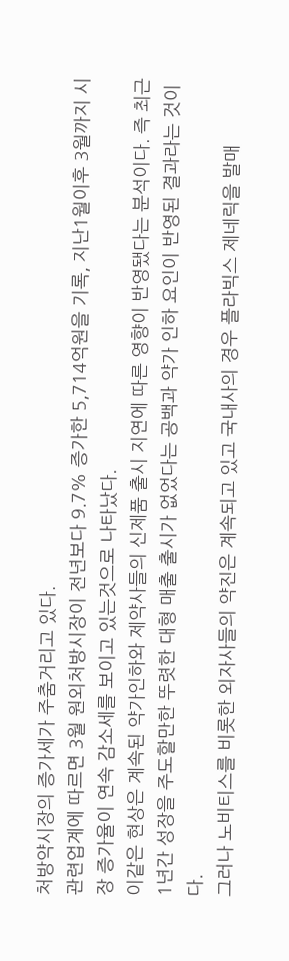처방약시장의 증가세가 주춤거리고 있다.
관련업계에 따르면 3월 원외처방시장이 전년보다 9.7% 증가한 5,714억원을 기록, 지난1월이후 3월까지 시장 증가율이 연속 감소세를 보이고 있는것으로 나타났다.
이같은 현상은 계속된 약가인하와 제약사들의 신제품 출시 지연에 따른 영향이 반영됐다는 분석이다. 즉 최근 1년간 성장을 주도할만한 뚜렷한 대형 매출 출시가 없었다는 공백과 약가 인하 요인이 반영된 결과라는 것이다.
그러나 노비티스를 비롯한 외자사들의 약진은 계속되고 있고 국내사의 경우 플라빅스 제네릭을 발매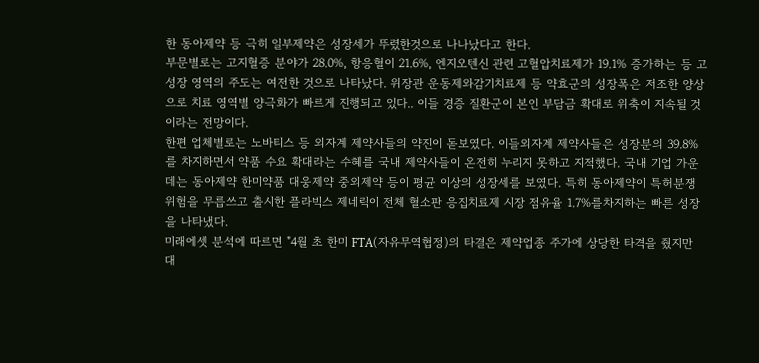한 동아제약 등 극히 일부제약은 성장세가 뚜렸한것으로 나나났다고 한다.
부문별로는 고지혈증 분야가 28.0%, 항응혈이 21.6%, 엔지오텐신 관련 고혈압치료제가 19.1% 증가하는 등 고성장 영역의 주도는 여전한 것으로 나타났다. 위장관 운동제와감기치료제 등 약효군의 성장폭은 저조한 양상으로 치료 영역별 양극화가 빠르게 진행되고 있다.. 이들 경증 질환군이 본인 부담금 확대로 위축이 지속될 것이라는 전망이다.
한편 업체별로는 노바티스 등 외자계 제약사들의 약진이 돋보였다. 이들외자계 제약사들은 성장분의 39.8%를 차지하면서 약품 수요 확대라는 수혜를 국내 제약사들이 온전히 누리지 못하고 지적했다. 국내 기업 가운데는 동아제약 한미약품 대웅제약 중외제약 등이 평균 이상의 성장세를 보였다. 특히 동아제약이 특허분쟁 위험을 무릅쓰고 출시한 플라빅스 제네릭이 전체 혈소판 응집치료제 시장 점유율 1.7%를차지하는 빠른 성장을 나타냈다.
미래에셋 분석에 따르면 "4월 초 한미 FTA(자유무역협정)의 타결은 제약업종 주가에 상당한 타격을 줬지만 대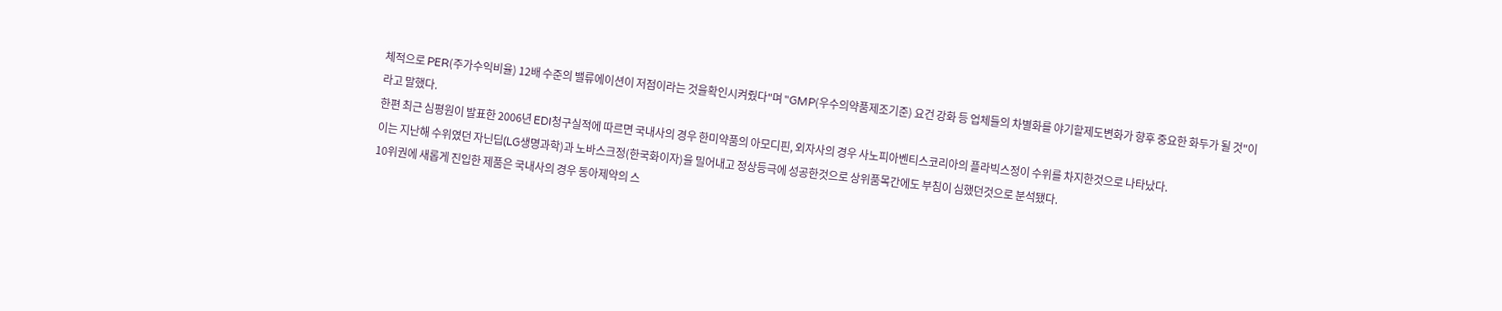체적으로 PER(주가수익비율) 12배 수준의 밸류에이션이 저점이라는 것을확인시켜줬다"며 "GMP(우수의약품제조기준) 요건 강화 등 업체들의 차별화를 야기할제도변화가 향후 중요한 화두가 될 것"이라고 말했다.
한편 최근 심평원이 발표한 2006년 EDI청구실적에 따르면 국내사의 경우 한미약품의 아모디핀, 외자사의 경우 사노피아벤티스코리아의 플라빅스정이 수위를 차지한것으로 나타났다.
이는 지난해 수위였던 자닌딥(LG생명과학)과 노바스크정(한국화이자)을 밀어내고 정상등극에 성공한것으로 상위품목간에도 부침이 심했던것으로 분석됐다.
10위권에 새롭게 진입한 제품은 국내사의 경우 동아제약의 스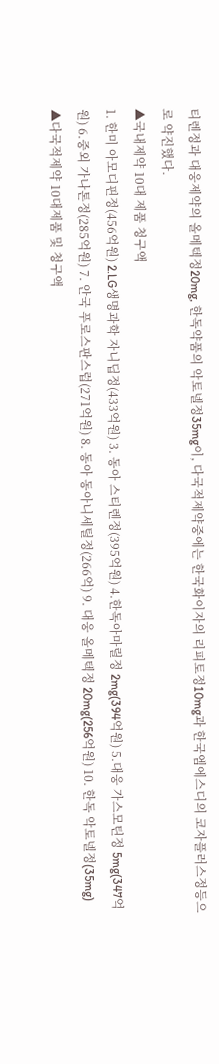티렌정과 대웅제약의 올메텍정20mg, 한독약품의 악토넬정35mg이, 다국적제약중에는 한국화이자의 리피토정10mg과 한국엠에스디의 코자플러스정등으로 약진했다.
▲국내제약 10대 제품 청구액
1. 한미 아모디핀정(456억원) 2.LG생명과학 자니딥정(433억원) 3. 동아 스티렌정(395억원) 4.한독아마릴정 2mg(394억원) 5.대웅 가스모틴정 5mg(347억원) 6.중외 가나톤정(285억원) 7. 안국 푸로스판스럽(271억원) 8. 동아 동아니세틸정(266억) 9. 대웅 올메텍정 20mg(256억원) 10. 한독 악토넬정(35mg)
▲다국적제약 10대제품 및 청구액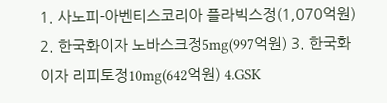1. 사노피-아벤티스코리아 플라빅스정(1,070억원) 2. 한국화이자 노바스크정5mg(997억원) 3. 한국화이자 리피토정10mg(642억원) 4.GSK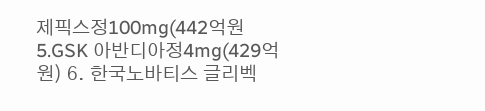제픽스정100mg(442억원 5.GSK 아반디아정4mg(429억원) 6. 한국노바티스 글리벡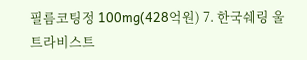필름코팅정 100mg(428억원) 7. 한국쉐링 울트라비스트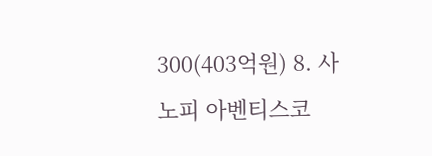300(403억원) 8. 사노피 아벤티스코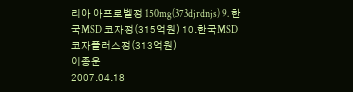리아 아프로벨정 150mg(373djrdnjs) 9. 한국MSD 코자정(315억원) 10.한국MSD 코자플러스정(313억원)
이종운
2007.04.18